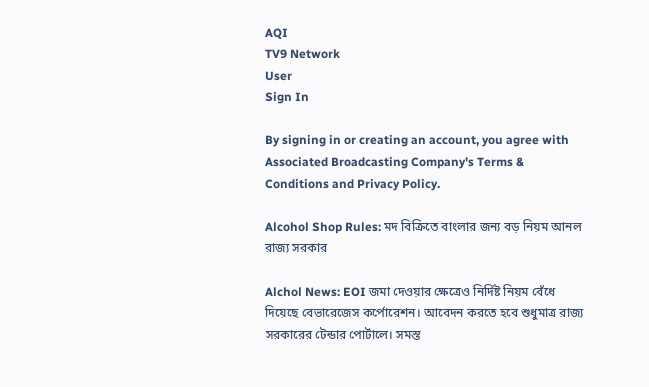AQI
TV9 Network
User
Sign In

By signing in or creating an account, you agree with Associated Broadcasting Company's Terms & Conditions and Privacy Policy.

Alcohol Shop Rules: মদ বিক্রিতে বাংলার জন্য বড় নিয়ম আনল রাজ্য সরকার

Alchol News: EOI জমা দেওয়ার ক্ষেত্রেও নির্দিষ্ট নিয়ম বেঁধে দিয়েছে বেভারেজেস কর্পোরেশন। আবেদন করতে হবে শুধুমাত্র রাজ্য সরকারের টেন্ডার পোর্টালে। সমস্ত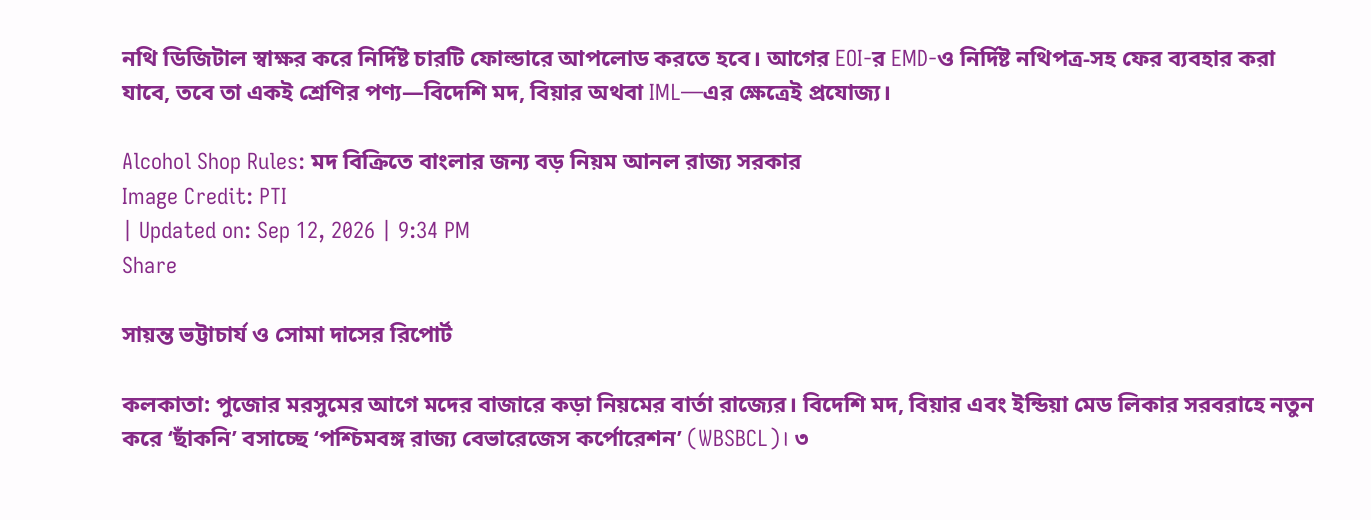নথি ডিজিটাল স্বাক্ষর করে নির্দিষ্ট চারটি ফোল্ডারে আপলোড করতে হবে। আগের EOI-র EMD-ও নির্দিষ্ট নথিপত্র-সহ ফের ব্যবহার করা যাবে, তবে তা একই শ্রেণির পণ্য—বিদেশি মদ, বিয়ার অথবা IML—এর ক্ষেত্রেই প্রযোজ্য।

Alcohol Shop Rules: মদ বিক্রিতে বাংলার জন্য বড় নিয়ম আনল রাজ্য সরকার
Image Credit: PTI
| Updated on: Sep 12, 2026 | 9:34 PM
Share

সায়ন্ত ভট্টাচার্য ও সোমা দাসের রিপোর্ট

কলকাতা: পুজোর মরসুমের আগে মদের বাজারে কড়া নিয়মের বার্তা রাজ্যের। বিদেশি মদ, বিয়ার এবং ইন্ডিয়া মেড লিকার সরবরাহে নতুন করে ‘ছাঁকনি’ বসাচ্ছে ‘পশ্চিমবঙ্গ রাজ্য বেভারেজেস কর্পোরেশন’ (WBSBCL)। ৩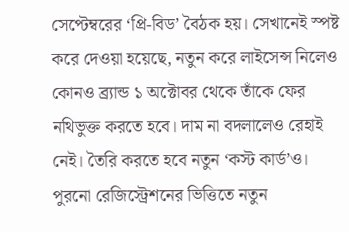সেপ্টেম্বরের ‘প্রি-বিড’ বৈঠক হয়। সেখানেই স্পষ্ট করে দেওয়া হয়েছে, নতুন করে লাইসেন্স নিলেও কোনও ব্র্যান্ড ১ অক্টোবর থেকে তাঁকে ফের নথিভুক্ত করতে হবে। দাম না বদলালেও রেহাই নেই। তৈরি করতে হবে নতুন ‘কস্ট কার্ড’ও। পুরনো রেজিস্ট্রেশনের ভিত্তিতে নতুন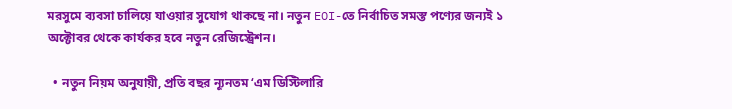মরসুমে ব্যবসা চালিয়ে যাওয়ার সুযোগ থাকছে না। নতুন EOI-তে নির্বাচিত সমস্ত পণ্যের জন্যই ১ অক্টোবর থেকে কার্যকর হবে নতুন রেজিস্ট্রেশন।

  • নতুন নিয়ম অনুযায়ী, প্রতি বছর ন্যূনতম ‘এম ডিস্টিলারি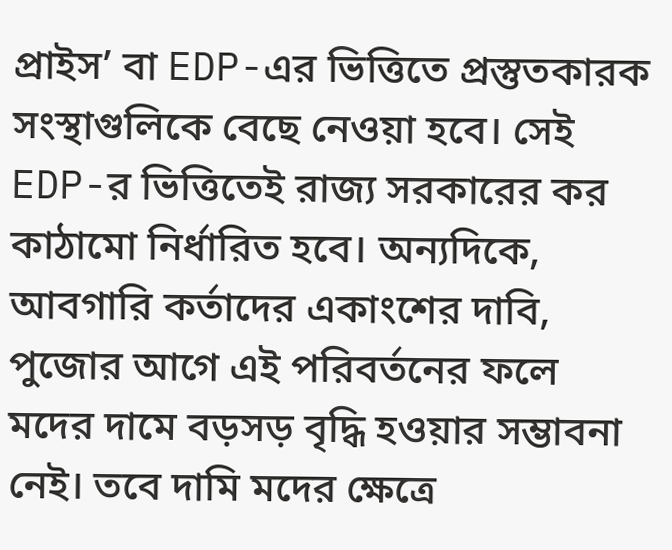প্রাইস’ বা EDP-এর ভিত্তিতে প্রস্তুতকারক সংস্থাগুলিকে বেছে নেওয়া হবে। সেই EDP-র ভিত্তিতেই রাজ্য সরকারের কর কাঠামো নির্ধারিত হবে। অন্যদিকে, আবগারি কর্তাদের একাংশের দাবি, পুজোর আগে এই পরিবর্তনের ফলে মদের দামে বড়সড় বৃদ্ধি হওয়ার সম্ভাবনা নেই। তবে দামি মদের ক্ষেত্রে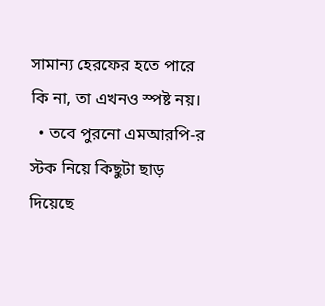সামান্য হেরফের হতে পারে কি না, তা এখনও স্পষ্ট নয়।
  • তবে পুরনো এমআরপি-র স্টক নিয়ে কিছুটা ছাড় দিয়েছে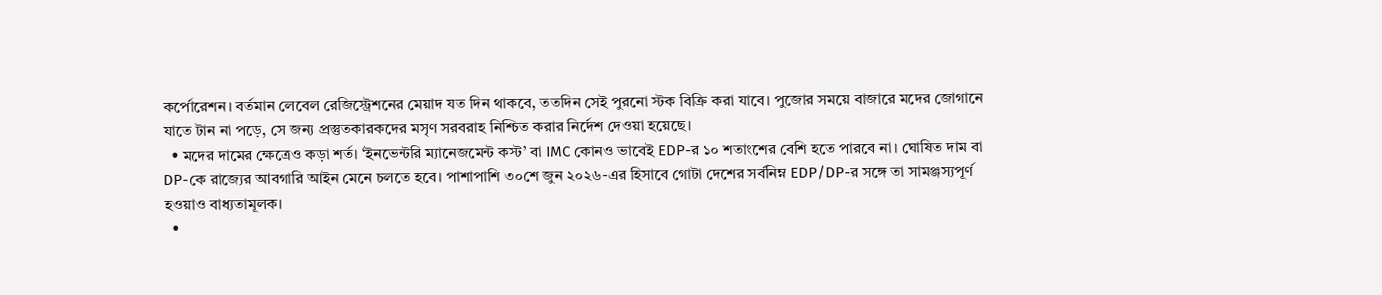কর্পোরেশন। বর্তমান লেবেল রেজিস্ট্রেশনের মেয়াদ যত দিন থাকবে, ততদিন সেই পুরনো স্টক বিক্রি করা যাবে। পুজোর সময়ে বাজারে মদের জোগানে যাতে টান না পড়ে, সে জন্য প্রস্তুতকারকদের মসৃণ সরবরাহ নিশ্চিত করার নির্দেশ দেওয়া হয়েছে।
  • মদের দামের ক্ষেত্রেও কড়া শর্ত। ‘ইনভেন্টরি ম্যানেজমেন্ট কস্ট’ বা IMC কোনও ভাবেই EDP-র ১০ শতাংশের বেশি হতে পারবে না। ঘোষিত দাম বা DP-কে রাজ্যের আবগারি আইন মেনে চলতে হবে। পাশাপাশি ৩০শে জুন ২০২৬-এর হিসাবে গোটা দেশের সর্বনিম্ন EDP/DP-র সঙ্গে তা সামঞ্জস্যপূর্ণ হওয়াও বাধ্যতামূলক।
  •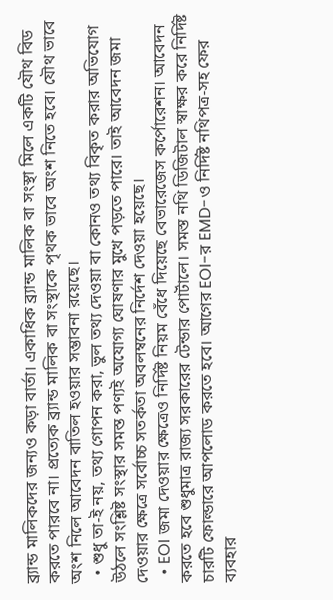ব্র্যান্ড মালিকদের জন্যও কড়া বার্তা। একাধিক ব্র্যান্ড মালিক বা সংস্থা মিলে একটি যৌথ বিড করতে পারবে না। প্রত্যেক ব্র্যান্ড মালিক বা সংস্থাকে পৃথক ভাবে অংশ নিতে হবে। যৌথ ভাবে অংশ নিলে আবেদন বাতিল হওয়ার সম্ভাবনা রয়েছে।
  • শুধু তা-ই নয়, তথ্য গোপন করা, ভুল তথ্য দেওয়া বা কোনও তথ্য বিকৃত করার অভিযোগ উঠলে সংশ্লিষ্ট সংস্থার সমস্ত পণ্যই অযোগ্য ঘোষণার মুখে পড়তে পারে। তাই আবেদন জমা দেওয়ার ক্ষেত্রে সর্বোচ্চ সতর্কতা অবলম্বনের নির্দেশ দেওয়া হয়েছে।
  • EOI জমা দেওয়ার ক্ষেত্রেও নির্দিষ্ট নিয়ম বেঁধে দিয়েছে বেভারেজেস কর্পোরেশন। আবেদন করতে হবে শুধুমাত্র রাজ্য সরকারের টেন্ডার পোর্টালে। সমস্ত নথি ডিজিটাল স্বাক্ষর করে নির্দিষ্ট চারটি ফোল্ডারে আপলোড করতে হবে। আগের EOI-র EMD-ও নির্দিষ্ট নথিপত্র-সহ ফের ব্যবহার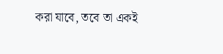করা যাবে, তবে তা একই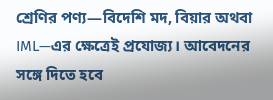শ্রেণির পণ্য—বিদেশি মদ, বিয়ার অথবা IML—এর ক্ষেত্রেই প্রযোজ্য। আবেদনের সঙ্গে দিতে হবে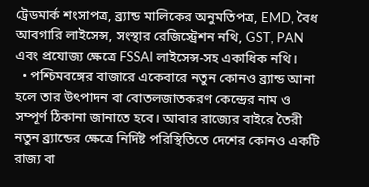ট্রেডমার্ক শংসাপত্র, ব্র্যান্ড মালিকের অনুমতিপত্র, EMD, বৈধ আবগারি লাইসেন্স, সংস্থার রেজিস্ট্রেশন নথি, GST, PAN এবং প্রযোজ্য ক্ষেত্রে FSSAI লাইসেন্স-সহ একাধিক নথি।
  • পশ্চিমবঙ্গের বাজারে একেবারে নতুন কোনও ব্র্যান্ড আনা হলে তার উৎপাদন বা বোতলজাতকরণ কেন্দ্রের নাম ও সম্পূর্ণ ঠিকানা জানাতে হবে। আবার রাজ্যের বাইরে তৈরী নতুন ব্র্যান্ডের ক্ষেত্রে নির্দিষ্ট পরিস্থিতিতে দেশের কোনও একটি রাজ্য বা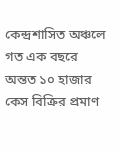কেন্দ্রশাসিত অঞ্চলে গত এক বছরে অন্তত ১০ হাজার কেস বিক্রির প্রমাণ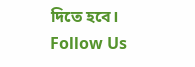দিতে হবে।
Follow Us